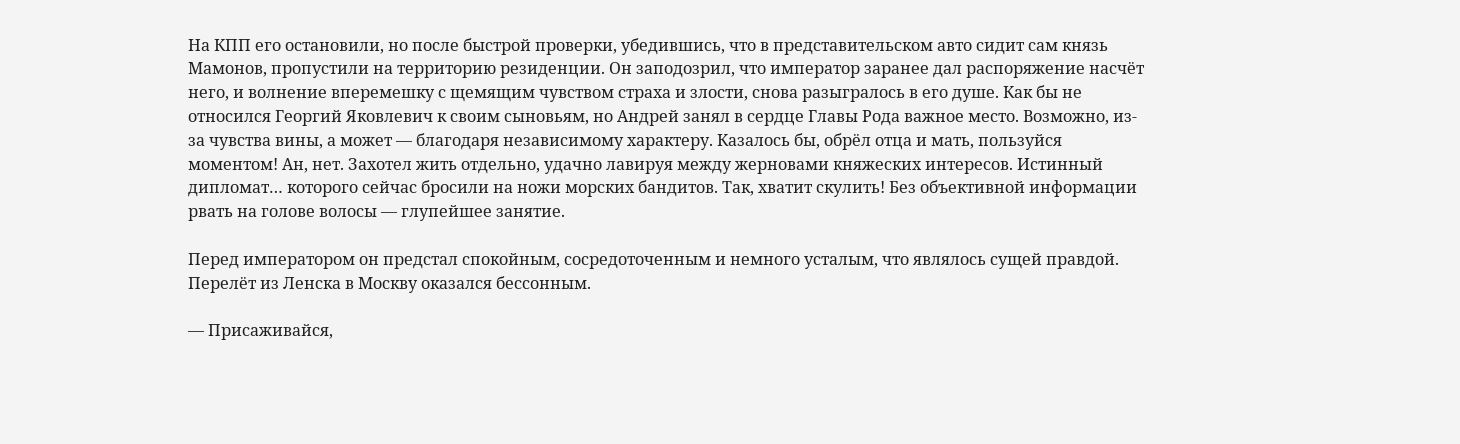На КПП его остановили, но после быстрой проверки, убедившись, что в представительском авто сидит сам князь Мамонов, пропустили на территорию резиденции. Он заподозрил, что император заранее дал распоряжение насчёт него, и волнение вперемешку с щемящим чувством страха и злости, снова разыгралось в его душе. Как бы не относился Георгий Яковлевич к своим сыновьям, но Андрей занял в сердце Главы Рода важное место. Возможно, из-за чувства вины, а может — благодаря независимому характеру. Казалось бы, обрёл отца и мать, пользуйся моментом! Ан, нет. Захотел жить отдельно, удачно лавируя между жерновами княжеских интересов. Истинный дипломат… которого сейчас бросили на ножи морских бандитов. Так, хватит скулить! Без объективной информации рвать на голове волосы — глупейшее занятие.

Перед императором он предстал спокойным, сосредоточенным и немного усталым, что являлось сущей правдой. Перелёт из Ленска в Москву оказался бессонным.

— Присаживайся,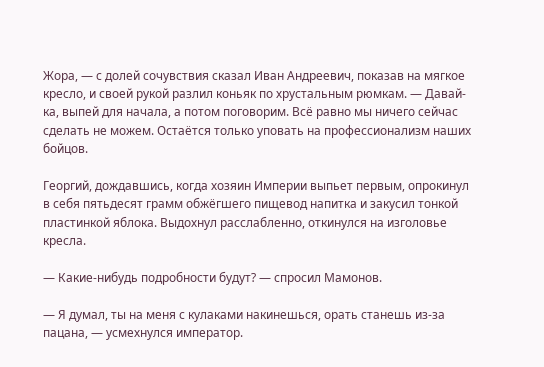Жора, — с долей сочувствия сказал Иван Андреевич, показав на мягкое кресло, и своей рукой разлил коньяк по хрустальным рюмкам. — Давай-ка, выпей для начала, а потом поговорим. Всё равно мы ничего сейчас сделать не можем. Остаётся только уповать на профессионализм наших бойцов.

Георгий, дождавшись, когда хозяин Империи выпьет первым, опрокинул в себя пятьдесят грамм обжёгшего пищевод напитка и закусил тонкой пластинкой яблока. Выдохнул расслабленно, откинулся на изголовье кресла.

— Какие-нибудь подробности будут? — спросил Мамонов.

— Я думал, ты на меня с кулаками накинешься, орать станешь из-за пацана, — усмехнулся император.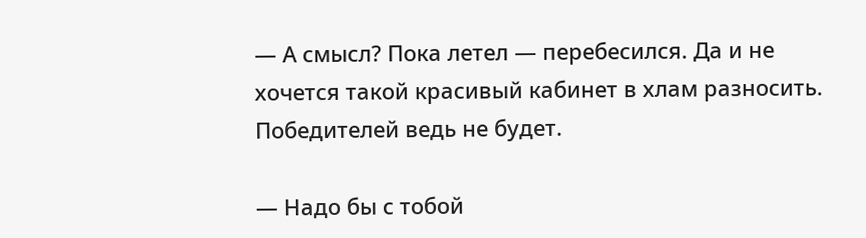— А смысл? Пока летел — перебесился. Да и не хочется такой красивый кабинет в хлам разносить. Победителей ведь не будет.

— Надо бы с тобой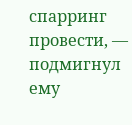спарринг провести, — подмигнул ему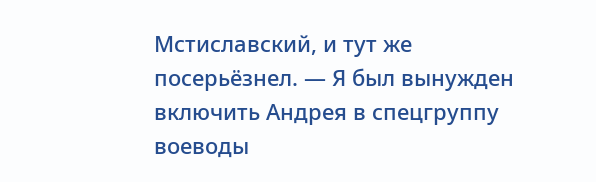Мстиславский, и тут же посерьёзнел. — Я был вынужден включить Андрея в спецгруппу воеводы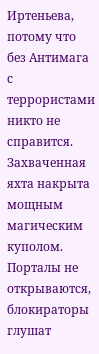Иртеньева, потому что без Антимага с террористами никто не справится. Захваченная яхта накрыта мощным магическим куполом. Порталы не открываются, блокираторы глушат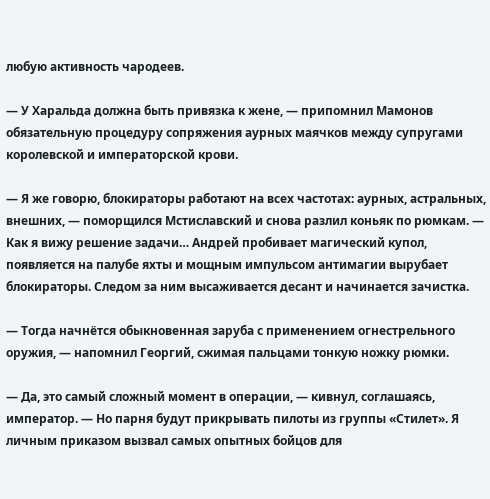любую активность чародеев.

— У Харальда должна быть привязка к жене, — припомнил Мамонов обязательную процедуру сопряжения аурных маячков между супругами королевской и императорской крови.

— Я же говорю, блокираторы работают на всех частотах: аурных, астральных, внешних, — поморщился Мстиславский и снова разлил коньяк по рюмкам. — Как я вижу решение задачи… Андрей пробивает магический купол, появляется на палубе яхты и мощным импульсом антимагии вырубает блокираторы. Следом за ним высаживается десант и начинается зачистка.

— Тогда начнётся обыкновенная заруба с применением огнестрельного оружия, — напомнил Георгий, сжимая пальцами тонкую ножку рюмки.

— Да, это самый сложный момент в операции, — кивнул, соглашаясь, император. — Но парня будут прикрывать пилоты из группы «Стилет». Я личным приказом вызвал самых опытных бойцов для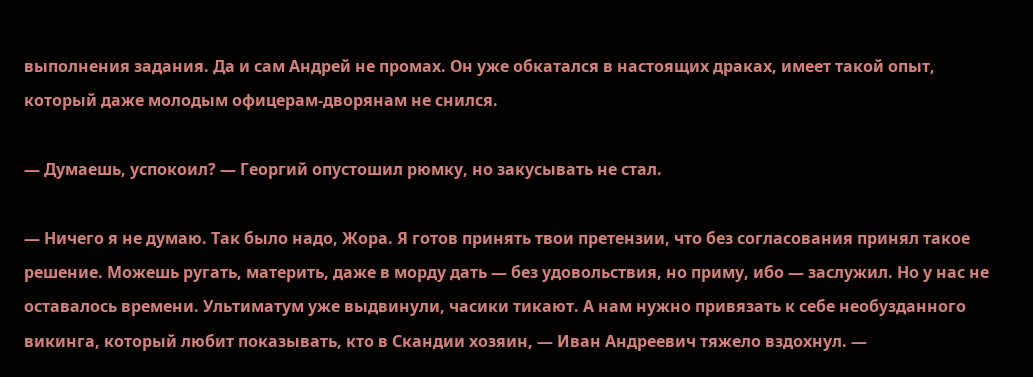выполнения задания. Да и сам Андрей не промах. Он уже обкатался в настоящих драках, имеет такой опыт, который даже молодым офицерам-дворянам не снился.

— Думаешь, успокоил? — Георгий опустошил рюмку, но закусывать не стал.

— Ничего я не думаю. Так было надо, Жора. Я готов принять твои претензии, что без согласования принял такое решение. Можешь ругать, материть, даже в морду дать — без удовольствия, но приму, ибо — заслужил. Но у нас не оставалось времени. Ультиматум уже выдвинули, часики тикают. А нам нужно привязать к себе необузданного викинга, который любит показывать, кто в Скандии хозяин, — Иван Андреевич тяжело вздохнул. —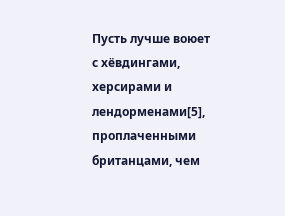Пусть лучше воюет с хёвдингами, херсирами и лендорменами[5], проплаченными британцами, чем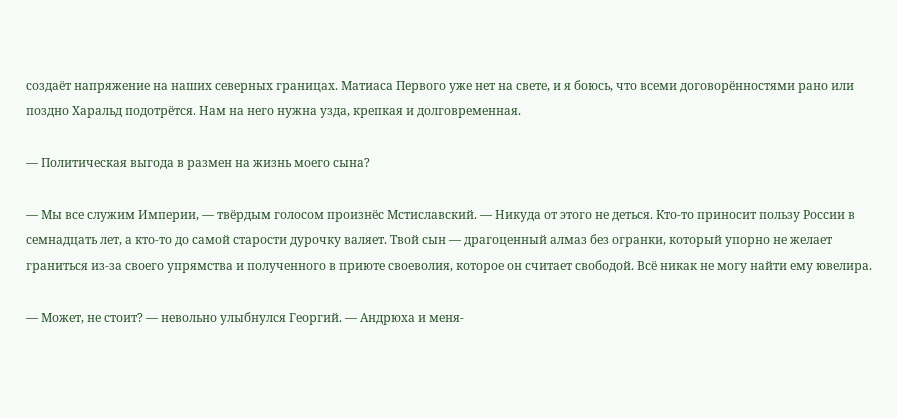создаёт напряжение на наших северных границах. Матиаса Первого уже нет на свете, и я боюсь, что всеми договорённостями рано или поздно Харальд подотрётся. Нам на него нужна узда, крепкая и долговременная.

— Политическая выгода в размен на жизнь моего сына?

— Мы все служим Империи, — твёрдым голосом произнёс Мстиславский. — Никуда от этого не деться. Кто-то приносит пользу России в семнадцать лет, а кто-то до самой старости дурочку валяет. Твой сын — драгоценный алмаз без огранки, который упорно не желает граниться из-за своего упрямства и полученного в приюте своеволия, которое он считает свободой. Всё никак не могу найти ему ювелира.

— Может, не стоит? — невольно улыбнулся Георгий. — Андрюха и меня-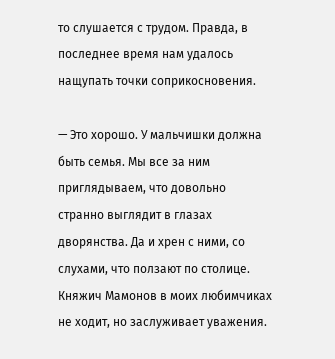то слушается с трудом. Правда, в последнее время нам удалось нащупать точки соприкосновения.

— Это хорошо. У мальчишки должна быть семья. Мы все за ним приглядываем, что довольно странно выглядит в глазах дворянства. Да и хрен с ними, со слухами, что ползают по столице. Княжич Мамонов в моих любимчиках не ходит, но заслуживает уважения.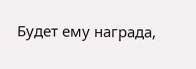Будет ему награда,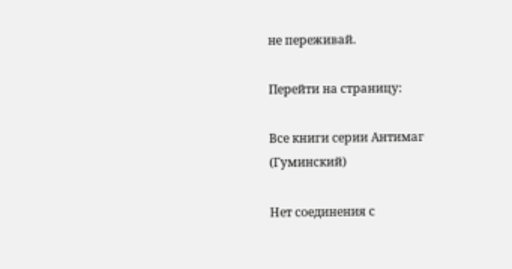не переживай.

Перейти на страницу:

Все книги серии Антимаг (Гуминский)

Нет соединения с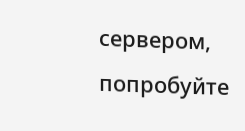сервером, попробуйте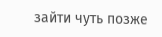зайти чуть позже